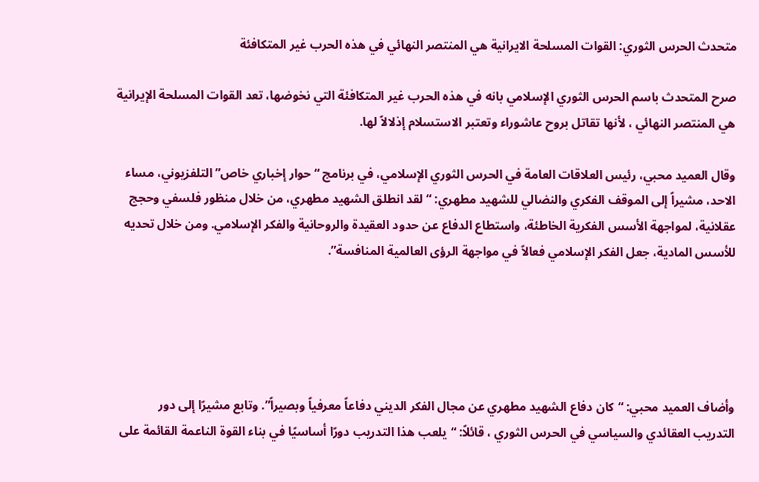متحدث الحرس الثوري: القوات المسلحة الايرانية هي المنتصر النهائي في هذه الحرب غير المتكافئة

صرح المتحدث باسم الحرس الثوري الإسلامي بانه في هذه الحرب غير المتكافئة التي نخوضها، تعد القوات المسلحة الإيرانية هي المنتصر النهائي ، لأنها تقاتل بروح عاشوراء وتعتبر الاستسلام إذلالاً لها.

وقال العميد محبي، رئيس العلاقات العامة في الحرس الثوري الإسلامي، في برنامج “حوار إخباري خاص” التلفزيوني، مساء الاحد، مشيراً إلى الموقف الفكري والنضالي للشهيد مطهري: “لقد انطلق الشهيد مطهري، من خلال منظور فلسفي وحجج عقلانية، لمواجهة الأسس الفكرية الخاطئة، واستطاع الدفاع عن حدود العقيدة والروحانية والفكر الإسلامي. ومن خلال تحديه للأسس المادية، جعل الفكر الإسلامي فعالاً في مواجهة الرؤى العالمية المنافسة”.





وأضاف العميد محبي: “كان دفاع الشهيد مطهري عن مجال الفكر الديني دفاعاً معرفياً وبصيراً”. وتابع مشيرًا إلى دور التدريب العقائدي والسياسي في الحرس الثوري ، قائلاً: “يلعب هذا التدريب دورًا أساسيًا في بناء القوة الناعمة القائمة على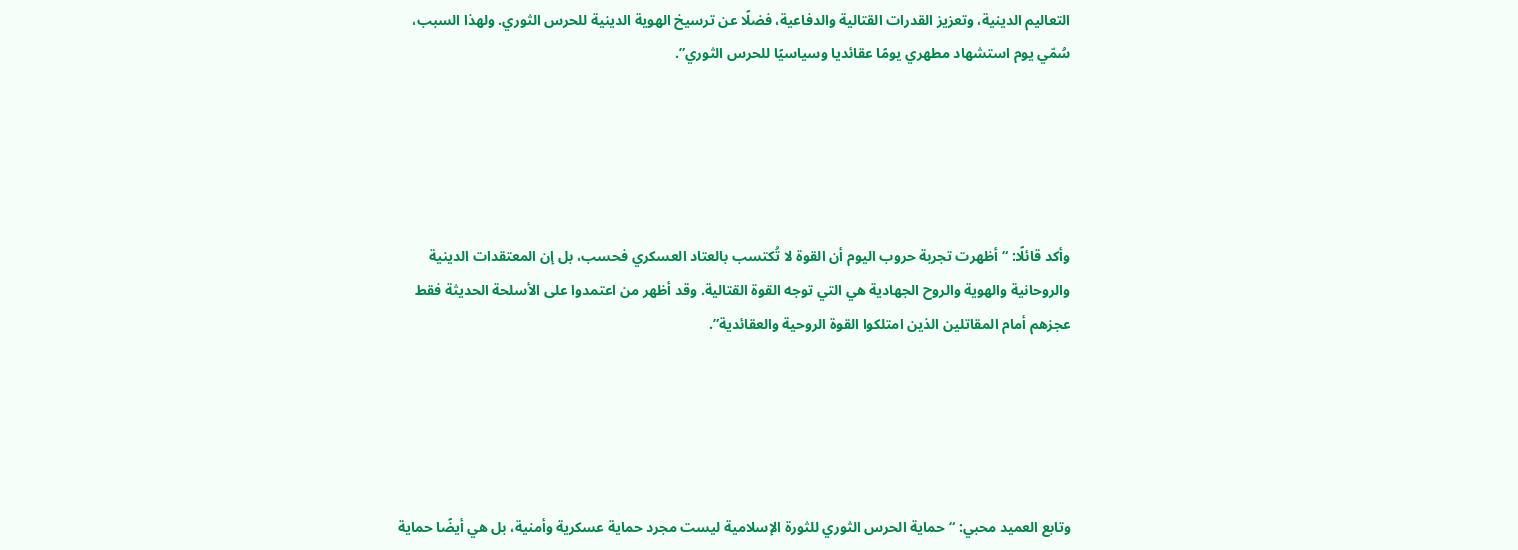التعاليم الدينية، وتعزيز القدرات القتالية والدفاعية، فضلًا عن ترسيخ الهوية الدينية للحرس الثوري. ولهذا السبب، سُمّي يوم استشهاد مطهري يومًا عقائديا وسياسيًا للحرس الثوري”.





وأكد قائلًا: “أظهرت تجربة حروب اليوم أن القوة لا تُكتسب بالعتاد العسكري فحسب، بل إن المعتقدات الدينية والروحانية والهوية والروح الجهادية هي التي توجه القوة القتالية. وقد أظهر من اعتمدوا على الأسلحة الحديثة فقط عجزهم أمام المقاتلين الذين امتلكوا القوة الروحية والعقائدية”.





وتابع العميد محبي: “حماية الحرس الثوري للثورة الإسلامية ليست مجرد حماية عسكرية وأمنية، بل هي أيضًا حماية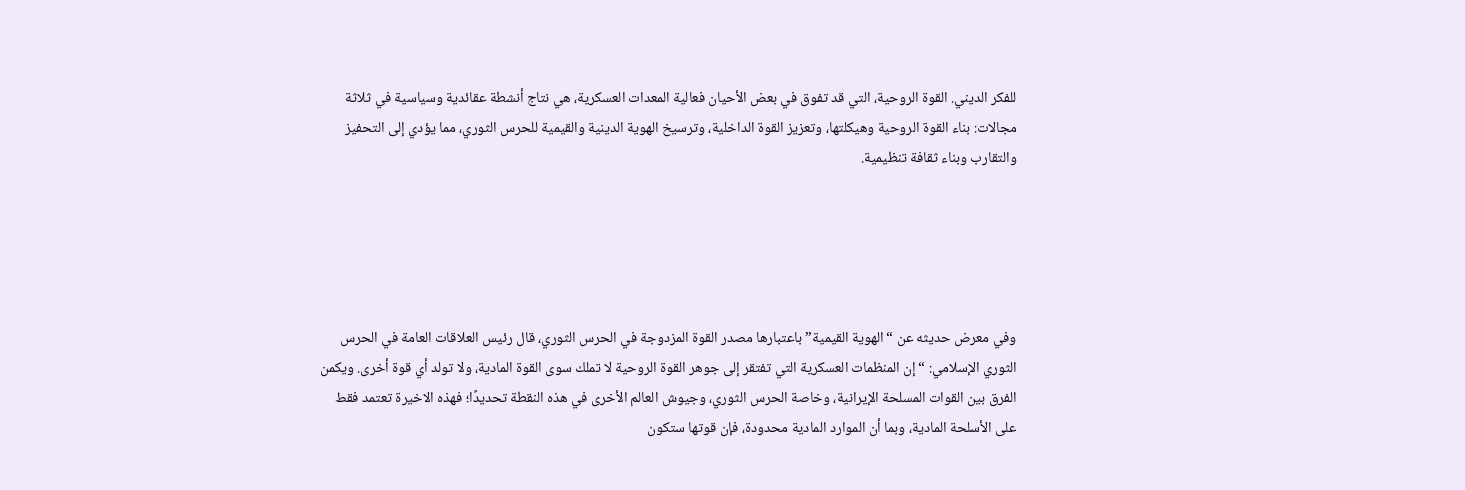للفكر الديني. القوة الروحية، التي قد تفوق في بعض الأحيان فعالية المعدات العسكرية، هي نتاج أنشطة عقائدية وسياسية في ثلاثة مجالات: بناء القوة الروحية وهيكلتها، وتعزيز القوة الداخلية، وترسيخ الهوية الدينية والقيمية للحرس الثوري، مما يؤدي إلى التحفيز والتقارب وبناء ثقافة تنظيمية.





وفي معرض حديثه عن “الهوية القيمية” باعتبارها مصدر القوة المزدوجة في الحرس الثوري، قال رئيس العلاقات العامة في الحرس الثوري الإسلامي: “إن المنظمات العسكرية التي تفتقر إلى جوهر القوة الروحية لا تملك سوى القوة المادية، ولا تولد أي قوة أخرى. ويكمن الفرق بين القوات المسلحة الإيرانية، وخاصة الحرس الثوري، وجيوش العالم الأخرى في هذه النقطة تحديدًا؛ فهذه الاخيرة تعتمد فقط على الأسلحة المادية، وبما أن الموارد المادية محدودة، فإن قوتها ستكون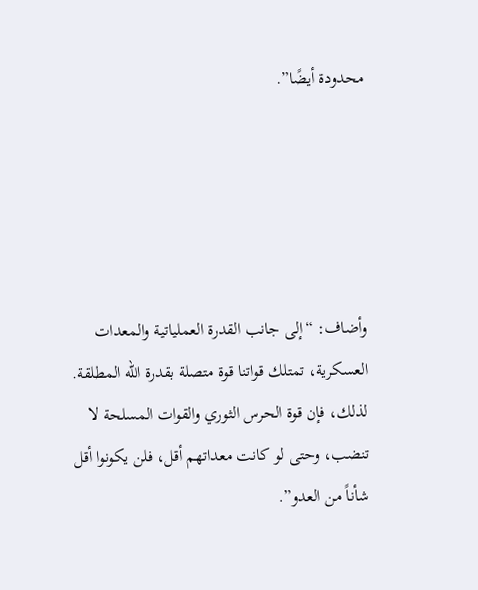محدودة أيضًا”.





وأضاف: “إلى جانب القدرة العملياتية والمعدات العسكرية، تمتلك قواتنا قوة متصلة بقدرة الله المطلقة. لذلك، فإن قوة الحرس الثوري والقوات المسلحة لا تنضب، وحتى لو كانت معداتهم أقل، فلن يكونوا أقل شأناً من العدو”.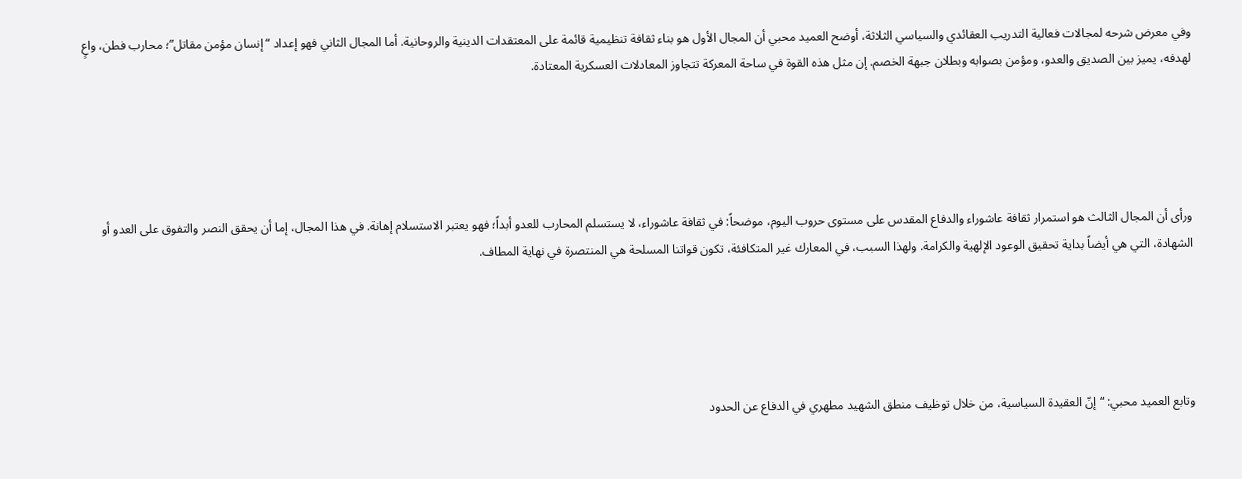وفي معرض شرحه لمجالات فعالية التدريب العقائدي والسياسي الثلاثة، أوضح العميد محبي أن المجال الأول هو بناء ثقافة تنظيمية قائمة على المعتقدات الدينية والروحانية. أما المجال الثاني فهو إعداد “إنسان مؤمن مقاتل”؛ محارب فطن، واعٍ لهدفه، يميز بين الصديق والعدو، ومؤمن بصوابه وبطلان جبهة الخصم. إن مثل هذه القوة في ساحة المعركة تتجاوز المعادلات العسكرية المعتادة.





ورأى أن المجال الثالث هو استمرار ثقافة عاشوراء والدفاع المقدس على مستوى حروب اليوم، موضحاً: في ثقافة عاشوراء، لا يستسلم المحارب للعدو أبداً؛ فهو يعتبر الاستسلام إهانة. في هذا المجال، إما أن يحقق النصر والتفوق على العدو أو الشهادة، التي هي أيضاً بداية تحقيق الوعود الإلهية والكرامة. ولهذا السبب، في المعارك غير المتكافئة، تكون قواتنا المسلحة هي المنتصرة في نهاية المطاف.





وتابع العميد محبي: “إنّ العقيدة السياسية، من خلال توظيف منطق الشهيد مطهري في الدفاع عن الحدود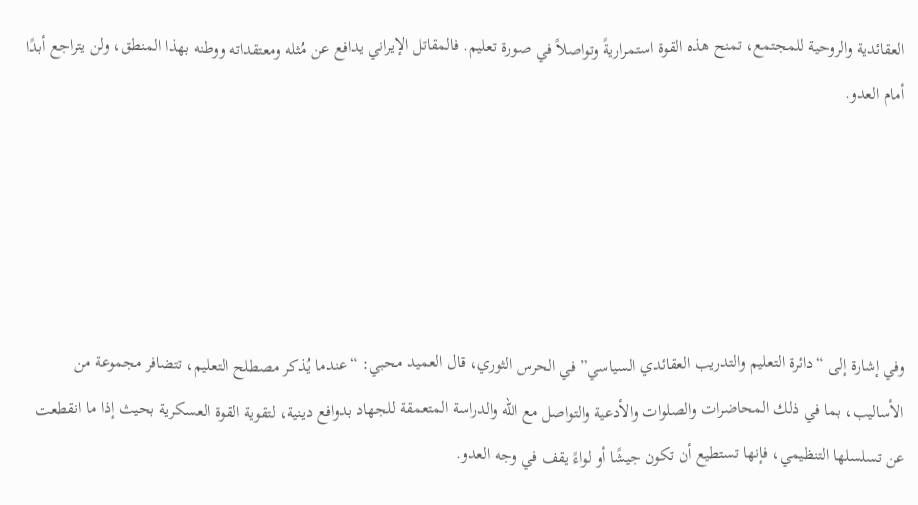العقائدية والروحية للمجتمع، تمنح هذه القوة استمراريةً وتواصلاً في صورة تعليم. فالمقاتل الإيراني يدافع عن مُثله ومعتقداته ووطنه بهذا المنطق، ولن يتراجع أبدًا أمام العدو.





وفي إشارة إلى “دائرة التعليم والتدريب العقائدي السياسي” في الحرس الثوري، قال العميد محبي: “عندما يُذكر مصطلح التعليم، تتضافر مجموعة من الأساليب، بما في ذلك المحاضرات والصلوات والأدعية والتواصل مع الله والدراسة المتعمقة للجهاد بدوافع دينية، لتقوية القوة العسكرية بحيث إذا ما انقطعت عن تسلسلها التنظيمي، فإنها تستطيع أن تكون جيشًا أو لواءً يقف في وجه العدو.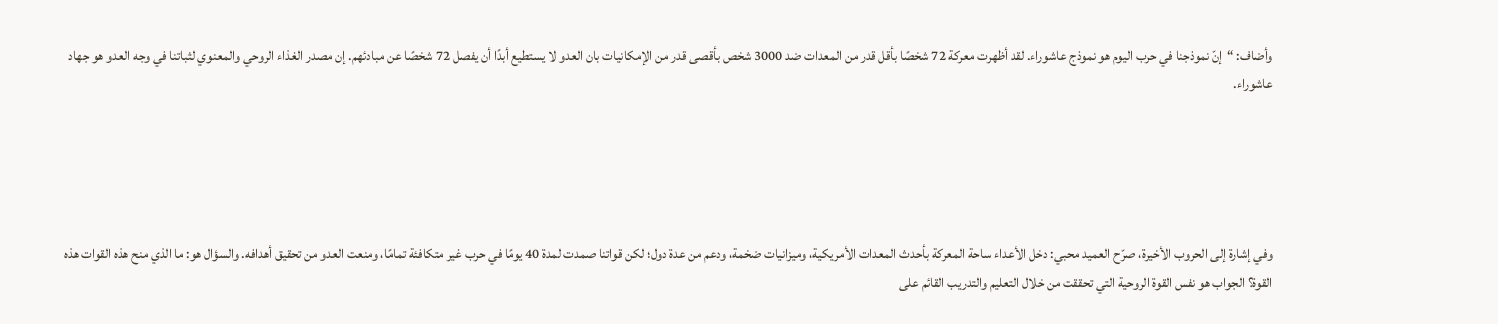وأضاف: “إنّ نموذجنا في حرب اليوم هو نموذج عاشوراء. لقد أظهرت معركة 72 شخصًا بأقل قدر من المعدات ضد 3000 شخص بأقصى قدر من الإمكانيات بان العدو لا يستطيع أبدًا أن يفصل 72 شخصًا عن مبادئهم. إن مصدر الغذاء الروحي والمعنوي لثباتنا في وجه العدو هو جهاد عاشوراء.





وفي إشارة إلى الحروب الأخيرة، صرّح العميد محبي: دخل الأعداء ساحة المعركة بأحدث المعدات الأمريكية، وميزانيات ضخمة، ودعم من عدة دول؛ لكن قواتنا صمدت لمدة 40 يومًا في حرب غير متكافئة تمامًا، ومنعت العدو من تحقيق أهدافه. والسؤال هو: ما الذي منح هذه القوات هذه القوة؟ الجواب هو نفس القوة الروحية التي تحققت من خلال التعليم والتدريب القائم على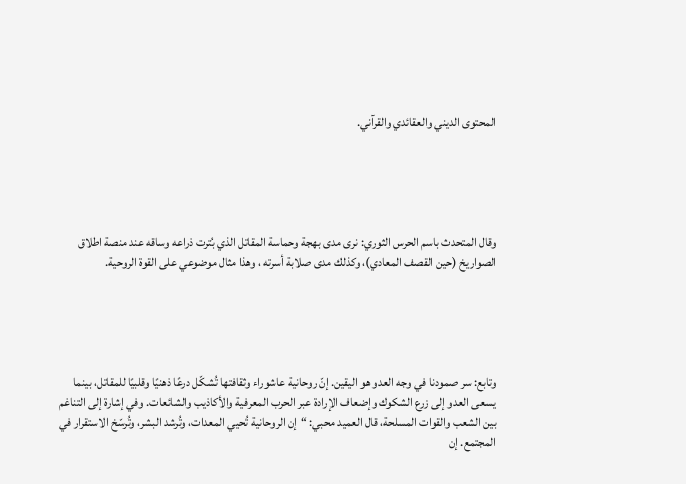المحتوى الديني والعقائدي والقرآني.





وقال المتحدث باسم الحرس الثوري: نرى مدى بهجة وحماسة المقاتل الذي بُترت ذراعه وساقه عند منصة اطلاق الصواريخ (حين القصف المعادي)، وكذلك مدى صلابة أسرته ، وهذا مثال موضوعي على القوة الروحية.





وتابع: سر صمودنا في وجه العدو هو اليقين. إنّ روحانية عاشوراء وثقافتها تُشكّل درعًا ذهنيًا وقلبيًا للمقاتل، بينما يسعى العدو إلى زرع الشكوك وإضعاف الإرادة عبر الحرب المعرفية والأكاذيب والشائعات. وفي إشارة إلى التناغم بين الشعب والقوات المسلحة، قال العميد محبي: “إن الروحانية تُحيي المعدات، وتُرشد البشر، وتُرسّخ الاستقرار في المجتمع. إن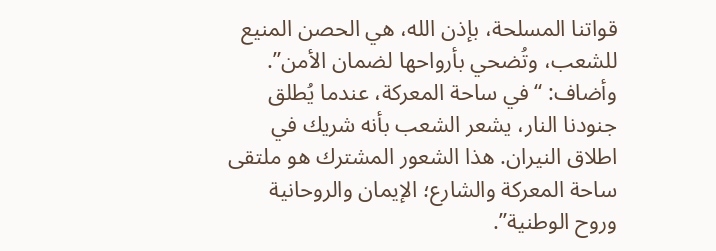قواتنا المسلحة، بإذن الله، هي الحصن المنيع للشعب، وتُضحي بأرواحها لضمان الأمن”. وأضاف: “في ساحة المعركة، عندما يُطلق جنودنا النار، يشعر الشعب بأنه شريك في اطلاق النيران. هذا الشعور المشترك هو ملتقى ساحة المعركة والشارع؛ الإيمان والروحانية وروح الوطنية”.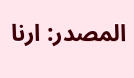المصدر: ارنا